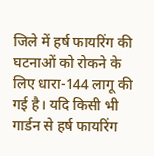जिले में हर्ष फायरिंग की घटनाओं को रोकने के लिए धारा-144 लागू की गई है। यदि किसी भी गार्डन से हर्ष फायरिंग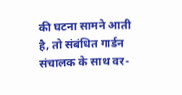की घटना सामने आती है, तो संबंधित गार्डन संचालक के साथ वर-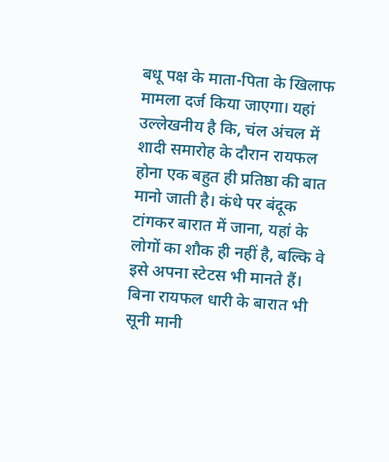बधू पक्ष के माता-पिता के खिलाफ मामला दर्ज किया जाएगा। यहां उल्लेखनीय है कि, चंल अंचल में शादी समारोह के दौरान रायफल होना एक बहुत ही प्रतिष्ठा की बात मानो जाती है। कंधे पर बंदूक टांगकर बारात में जाना, यहां के लोगों का शौक ही नहीं है, बल्कि वे इसे अपना स्टेटस भी मानते हैं। बिना रायफल धारी के बारात भी सूनी मानी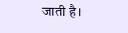जाती है।